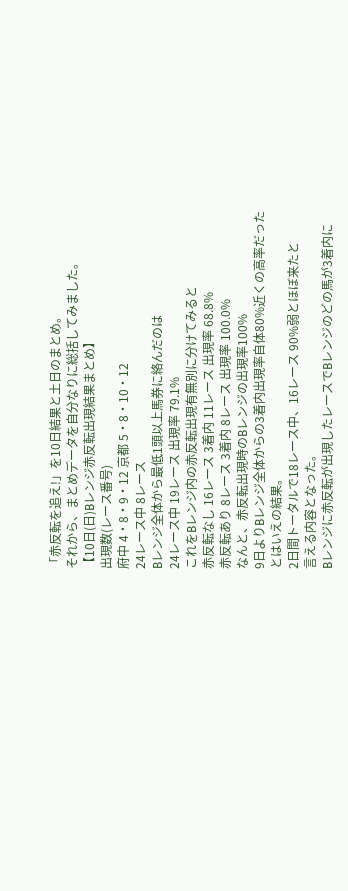「赤反転を追え!」を10日結果と土日のまとめ。
それから、まとめデータを自分なりに総括してみました。
【10日(日)Bレンジ赤反転出現結果まとめ】
出現数(レース番号)
府中 4・8・9・12 京都 5・8・10・12
24レース中 8レース
Bレンジ全体から最低1頭以上馬券に絡んだのは
24レース中 19レース 出現率 79.1%
これをBレンジ内の赤反転出現有無別に分けてみると
赤反転なし 16レース 3着内 11レース 出現率 68.8%
赤反転あり 8レース 3着内 8レース 出現率 100.0%
なんと、赤反転出現時のBレンジの出現率100%
9日よりBレンジ全体からの3着内出現率自体80%近くの高率だった
とはいえの結果。
2日間トータルで18レース中、16レース 90%弱とほぼ来たと
言える内容となった。
Bレンジに赤反転が出現したレースでBレンジのどの馬が3着内に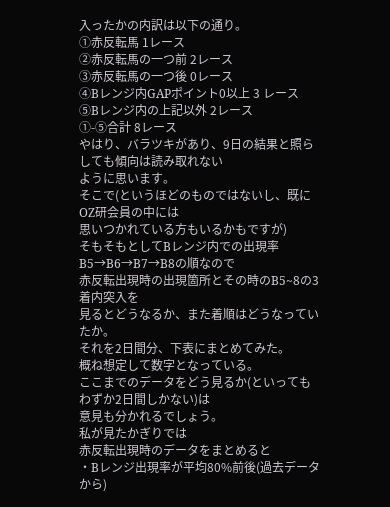入ったかの内訳は以下の通り。
①赤反転馬 1レース
②赤反転馬の一つ前 2レース
③赤反転馬の一つ後 0レース
④Bレンジ内GAPポイント0以上 3 レース
⑤Bレンジ内の上記以外 2レース
①-⑤合計 8レース
やはり、バラツキがあり、9日の結果と照らしても傾向は読み取れない
ように思います。
そこで(というほどのものではないし、既にOZ研会員の中には
思いつかれている方もいるかもですが)
そもそもとしてBレンジ内での出現率B5→B6→B7→B8の順なので
赤反転出現時の出現箇所とその時のB5~8の3着内突入を
見るとどうなるか、また着順はどうなっていたか。
それを2日間分、下表にまとめてみた。
概ね想定して数字となっている。
ここまでのデータをどう見るか(といってもわずか2日間しかない)は
意見も分かれるでしょう。
私が見たかぎりでは
赤反転出現時のデータをまとめると
・Bレンジ出現率が平均80%前後(過去データから)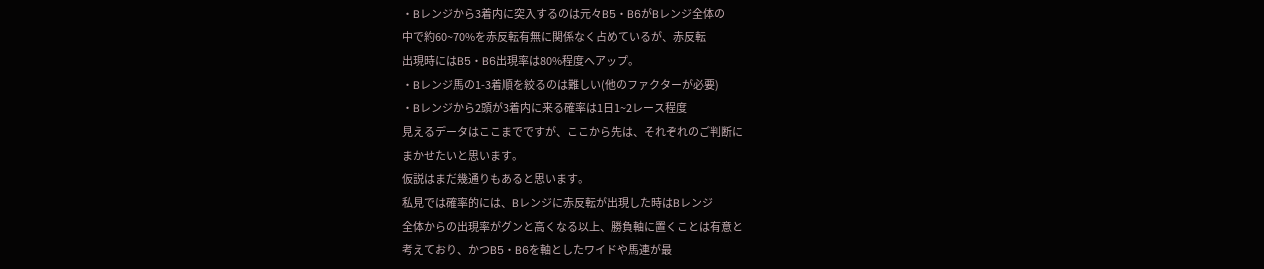・Bレンジから3着内に突入するのは元々B5・B6がBレンジ全体の
中で約60~70%を赤反転有無に関係なく占めているが、赤反転
出現時にはB5・B6出現率は80%程度へアップ。
・Bレンジ馬の1-3着順を絞るのは難しい(他のファクターが必要)
・Bレンジから2頭が3着内に来る確率は1日1~2レース程度
見えるデータはここまでですが、ここから先は、それぞれのご判断に
まかせたいと思います。
仮説はまだ幾通りもあると思います。
私見では確率的には、Bレンジに赤反転が出現した時はBレンジ
全体からの出現率がグンと高くなる以上、勝負軸に置くことは有意と
考えており、かつB5・B6を軸としたワイドや馬連が最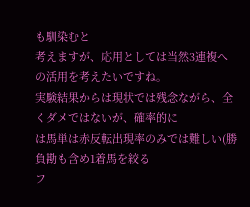も馴染むと
考えますが、応用としては当然3連複への活用を考えたいですね。
実験結果からは現状では残念ながら、全くダメではないが、確率的に
は馬単は赤反転出現率のみでは難しい(勝負勘も含め1着馬を絞る
フ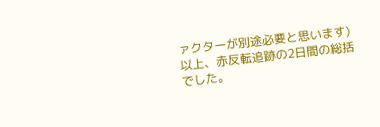ァクターが別途必要と思います)
以上、赤反転追跡の2日間の総括でした。